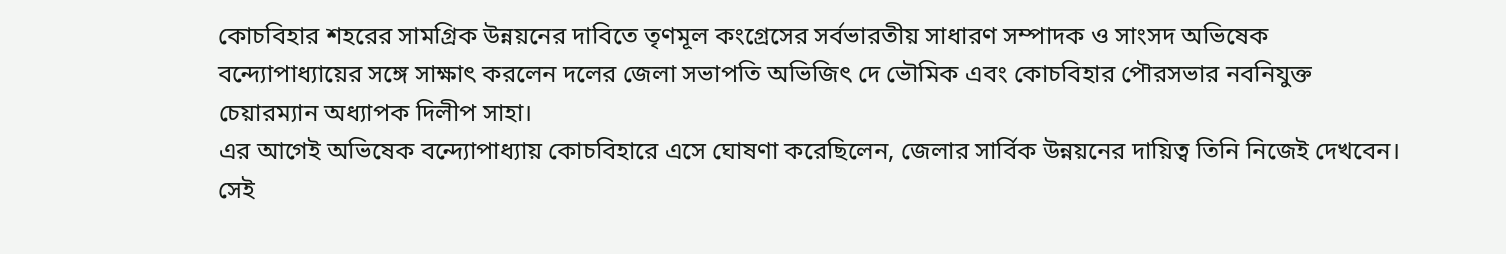কোচবিহার শহরের সামগ্রিক উন্নয়নের দাবিতে তৃণমূল কংগ্রেসের সর্বভারতীয় সাধারণ সম্পাদক ও সাংসদ অভিষেক বন্দ্যোপাধ্যায়ের সঙ্গে সাক্ষাৎ করলেন দলের জেলা সভাপতি অভিজিৎ দে ভৌমিক এবং কোচবিহার পৌরসভার নবনিযুক্ত চেয়ারম্যান অধ্যাপক দিলীপ সাহা।
এর আগেই অভিষেক বন্দ্যোপাধ্যায় কোচবিহারে এসে ঘোষণা করেছিলেন, জেলার সার্বিক উন্নয়নের দায়িত্ব তিনি নিজেই দেখবেন। সেই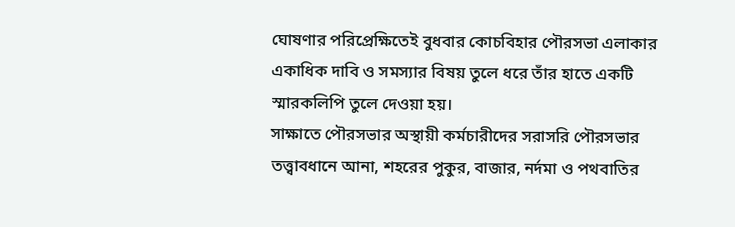ঘোষণার পরিপ্রেক্ষিতেই বুধবার কোচবিহার পৌরসভা এলাকার একাধিক দাবি ও সমস্যার বিষয় তুলে ধরে তাঁর হাতে একটি স্মারকলিপি তুলে দেওয়া হয়।
সাক্ষাতে পৌরসভার অস্থায়ী কর্মচারীদের সরাসরি পৌরসভার তত্ত্বাবধানে আনা, শহরের পুকুর, বাজার, নর্দমা ও পথবাতির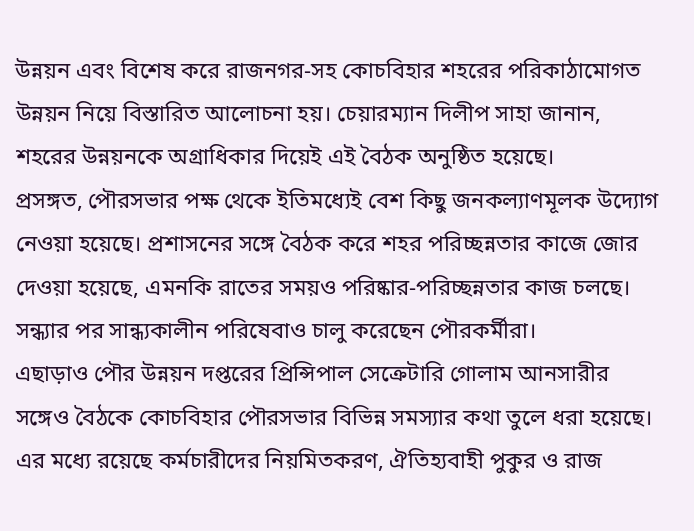উন্নয়ন এবং বিশেষ করে রাজনগর-সহ কোচবিহার শহরের পরিকাঠামোগত উন্নয়ন নিয়ে বিস্তারিত আলোচনা হয়। চেয়ারম্যান দিলীপ সাহা জানান, শহরের উন্নয়নকে অগ্রাধিকার দিয়েই এই বৈঠক অনুষ্ঠিত হয়েছে।
প্রসঙ্গত, পৌরসভার পক্ষ থেকে ইতিমধ্যেই বেশ কিছু জনকল্যাণমূলক উদ্যোগ নেওয়া হয়েছে। প্রশাসনের সঙ্গে বৈঠক করে শহর পরিচ্ছন্নতার কাজে জোর দেওয়া হয়েছে, এমনকি রাতের সময়ও পরিষ্কার-পরিচ্ছন্নতার কাজ চলছে। সন্ধ্যার পর সান্ধ্যকালীন পরিষেবাও চালু করেছেন পৌরকর্মীরা।
এছাড়াও পৌর উন্নয়ন দপ্তরের প্রিন্সিপাল সেক্রেটারি গোলাম আনসারীর সঙ্গেও বৈঠকে কোচবিহার পৌরসভার বিভিন্ন সমস্যার কথা তুলে ধরা হয়েছে। এর মধ্যে রয়েছে কর্মচারীদের নিয়মিতকরণ, ঐতিহ্যবাহী পুকুর ও রাজ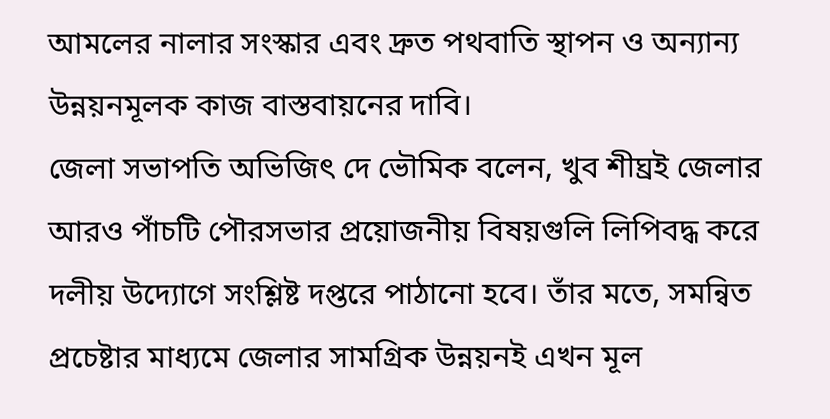আমলের নালার সংস্কার এবং দ্রুত পথবাতি স্থাপন ও অন্যান্য উন্নয়নমূলক কাজ বাস্তবায়নের দাবি।
জেলা সভাপতি অভিজিৎ দে ভৌমিক বলেন, খুব শীঘ্রই জেলার আরও পাঁচটি পৌরসভার প্রয়োজনীয় বিষয়গুলি লিপিবদ্ধ করে দলীয় উদ্যোগে সংশ্লিষ্ট দপ্তরে পাঠানো হবে। তাঁর মতে, সমন্বিত প্রচেষ্টার মাধ্যমে জেলার সামগ্রিক উন্নয়নই এখন মূল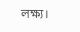লক্ষ্য।